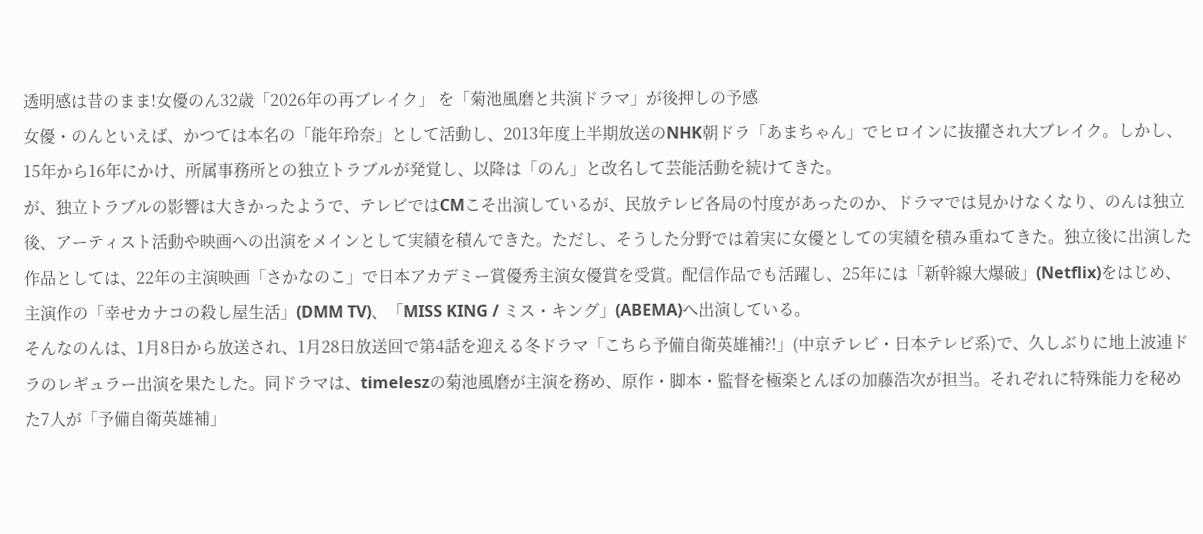透明感は昔のまま!女優のん32歳「2026年の再ブレイク」 を「菊池風磨と共演ドラマ」が後押しの予感
女優・のんといえば、かつては本名の「能年玲奈」として活動し、2013年度上半期放送のNHK朝ドラ「あまちゃん」でヒロインに抜擢され大ブレイク。しかし、15年から16年にかけ、所属事務所との独立トラブルが発覚し、以降は「のん」と改名して芸能活動を続けてきた。
が、独立トラブルの影響は大きかったようで、テレビではCMこそ出演しているが、民放テレビ各局の忖度があったのか、ドラマでは見かけなくなり、のんは独立後、アーティスト活動や映画への出演をメインとして実績を積んできた。ただし、そうした分野では着実に女優としての実績を積み重ねてきた。独立後に出演した作品としては、22年の主演映画「さかなのこ」で日本アカデミー賞優秀主演女優賞を受賞。配信作品でも活躍し、25年には「新幹線大爆破」(Netflix)をはじめ、主演作の「幸せカナコの殺し屋生活」(DMM TV)、「MISS KING / ミス・キング」(ABEMA)へ出演している。
そんなのんは、1月8日から放送され、1月28日放送回で第4話を迎える冬ドラマ「こちら予備自衛英雄補?!」(中京テレビ・日本テレビ系)で、久しぶりに地上波連ドラのレギュラー出演を果たした。同ドラマは、timeleszの菊池風磨が主演を務め、原作・脚本・監督を極楽とんぼの加藤浩次が担当。それぞれに特殊能力を秘めた7人が「予備自衛英雄補」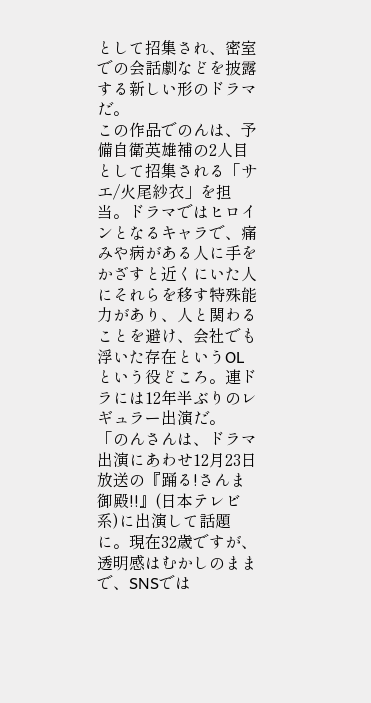として招集され、密室での会話劇などを披露する新しい形のドラマだ。
この作品でのんは、予備自衛英雄補の2人目として招集される「サエ/火尾紗衣」を担当。ドラマではヒロインとなるキャラで、痛みや病がある人に手をかざすと近くにいた人にそれらを移す特殊能力があり、人と関わることを避け、会社でも浮いた存在というOLという役どころ。連ドラには12年半ぶりのレギュラー出演だ。
「のんさんは、ドラマ出演にあわせ12月23日放送の『踊る!さんま御殿!!』(日本テレビ系)に出演して話題に。現在32歳ですが、透明感はむかしのままで、SNSでは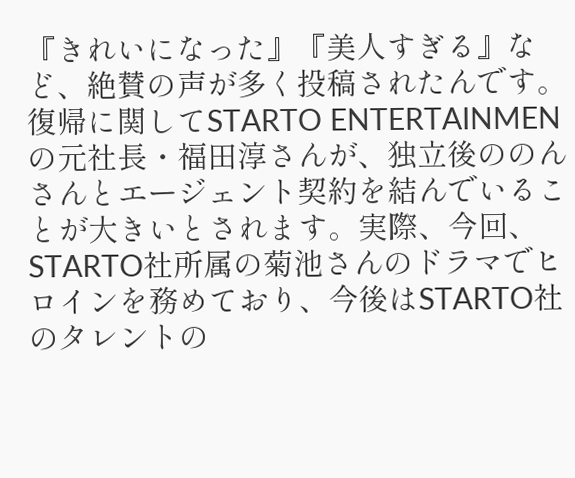『きれいになった』『美人すぎる』など、絶賛の声が多く投稿されたんです。復帰に関してSTARTO ENTERTAINMENの元社長・福田淳さんが、独立後ののんさんとエージェント契約を結んでいることが大きいとされます。実際、今回、STARTO社所属の菊池さんのドラマでヒロインを務めており、今後はSTARTO社のタレントの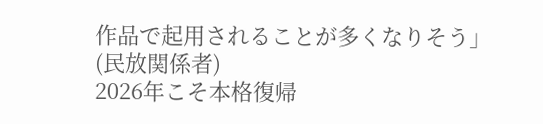作品で起用されることが多くなりそう」(民放関係者)
2026年こそ本格復帰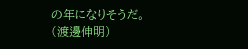の年になりそうだ。
(渡邊伸明)